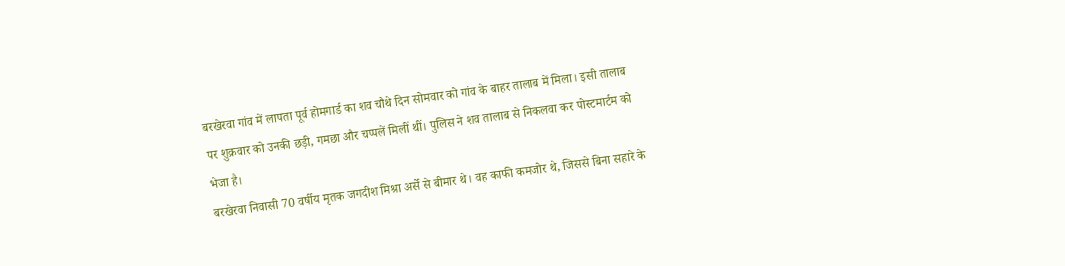बरखेरवा गांव में लापता पूर्व होमगार्ड का शव चौथे दिन सोमवार को गांव के बाहर तालाब में मिला। इसी तालाब पर शुक्रवार को उनकी छड़ी, गमछा और चप्पलें मिलीं थीं। पुलिस ने शव तालाब से निकलवा कर पोस्टमार्टम को भेजा है।
बरखेरवा निवासी 70 वर्षीय मृतक जगदीश मिश्रा अर्से से बीमार थे। वह काफी कमजोर थे, जिससे बिना सहारे के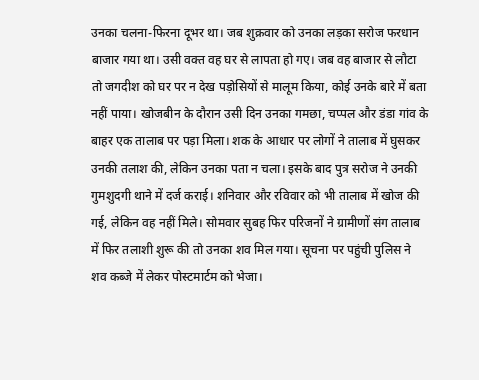उनका चलना-फिरना दूभर था। जब शुक्रवार को उनका लड़का सरोज फरधान बाजार गया था। उसी वक्त वह घर से लापता हो गए। जब वह बाजार से लौटा तो जगदीश को घर पर न देख पड़ोसियों से मालूम किया, कोई उनके बारे में बता नहीं पाया। खोजबीन के दौरान उसी दिन उनका गमछा, चप्पल और डंडा गांव के बाहर एक तालाब पर पड़ा मिला। शक के आधार पर लोगों ने तालाब में घुसकर उनकी तलाश की, लेकिन उनका पता न चला। इसके बाद पुत्र सरोज ने उनकी गुमशुदगी थाने में दर्ज कराई। शनिवार और रविवार को भी तालाब में खोज की गई, लेकिन वह नहीं मिले। सोमवार सुबह फिर परिजनों ने ग्रामीणों संग तालाब में फिर तलाशी शुरू की तो उनका शव मिल गया। सूचना पर पहुंची पुलिस ने शव कब्जे में लेकर पोस्टमार्टम को भेजा।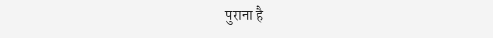पुराना है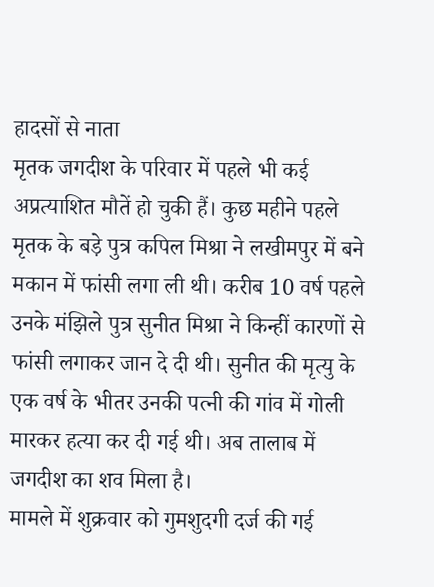हादसों से नाता
मृतक जगदीश के परिवार में पहले भी कई अप्रत्याशित मौतें हो चुकी हैं। कुछ महीने पहले मृतक के बड़े पुत्र कपिल मिश्रा ने लखीमपुर में बने मकान में फांसी लगा ली थी। करीब 10 वर्ष पहले उनके मंझिले पुत्र सुनीत मिश्रा ने किन्हीं कारणों से फांसी लगाकर जान दे दी थी। सुनीत की मृत्यु के एक वर्ष के भीतर उनकी पत्नी की गांव में गोली मारकर हत्या कर दी गई थी। अब तालाब में जगदीश का शव मिला है।
मामले में शुक्रवार को गुमशुदगी दर्ज की गई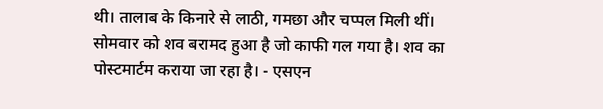थी। तालाब के किनारे से लाठी, गमछा और चप्पल मिली थीं। सोमवार को शव बरामद हुआ है जो काफी गल गया है। शव का पोस्टमार्टम कराया जा रहा है। - एसएन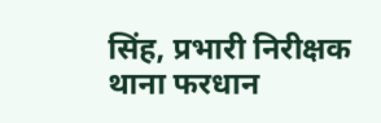सिंह, प्रभारी निरीक्षक थाना फरधान